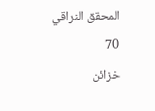المحقق النراقي
70
خزائن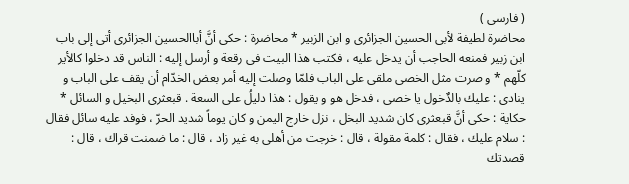( فارسى )
محاضرة لطيفة لأبى الحسين الجزائرى و ابن الزبير * محاضرة : حكى أنَّ أباالحسين الجزائرى أتى إلى باب ابن زبير فمنعه الحاجب أن يدخل عليه ، فكتب هذا البيت فى رقعة و أرسل إليه : الناس قد دخلوا كالأير كلّهم * و صرت مثل الخصى ملقى على الباب فلمّا وصلت إليه أمر بعض الخدّام أن يقف على الباب و ينادى : عليك بالدٌخول يا خصى ، فدخل هو و يقول : هذا دليلُ على السعة . قبعثرى البخيل و السائل * حكاية : حكى أنَّ قبعثرى كان شديد البخل ، نزل خارج اليمن و كان يوماً شديد الحرّ ، فوفد عليه سائل فقال : سلام عليك ، فقال : كلمة مقولة ، قال : خرجت من أهلى به غير زاد ، قال : ما ضمنت قراك ، قال : قصدتك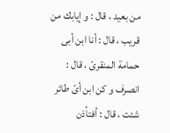من بعيد ، قال : و إيابك من قريب ، قال : أنا ابن أبى حمامة المنقرىّ ، قال : انصرف و كن ابن أىّ طائر شئت ، قال : أفتأذن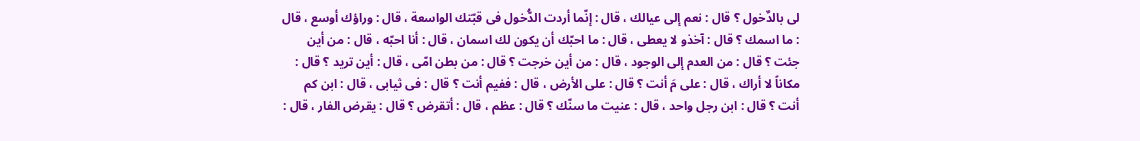لى بالدٌخول ؟ قال : نعم إلى عيالك ، قال : إنّما أردت الدُّخول فى قبّتك الواسعة ، قال : وراؤك أوسع ، قال : ما اسمك ؟ قال : آخذو لا يعطى ، قال : ما احبّك أن يكون لك اسمان ، قال : أنا احبّه ، قال : من أين جئت ؟ قال : من العدم إلى الوجود ، قال : من أين خرجت ؟ قال : من بطن امّى ، قال : أين تريد ؟ قال : مكاناً لا أراك ، قال : على مَ أنت ؟ قال : على الأرض ، قال : ففيم أنت ؟ قال : فى ثيابى ، قال : ابن كم أنت ؟ قال : ابن رجل واحد ، قال : عنيت ما سنّك ؟ قال : عظم ، قال : أتقرض ؟ قال : يقرض الفار ، قال :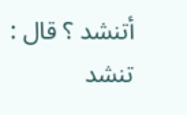أتنشد ؟ قال : تنشد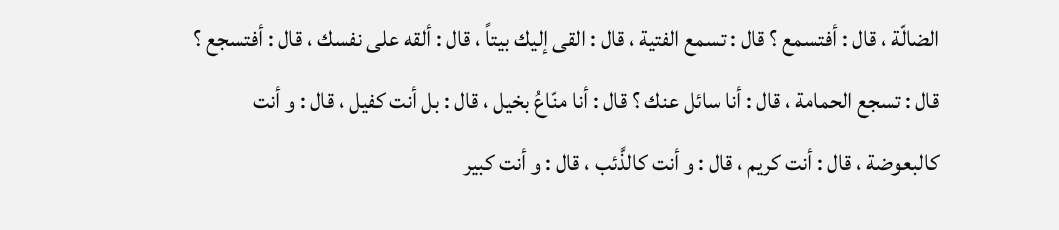الضالّة ، قال : أفتسمع ؟ قال : تسمع الفتية ، قال : القى إليك بيتاً ، قال : ألقه على نفسك ، قال : أفتسجع ؟ قال : تسجع الحمامة ، قال : أنا سائل عنك ؟ قال : أنا منّاعُ بخيل ، قال : بل أنت كفيل ، قال : و أنت كالبعوضة ، قال : أنت كريم ، قال : و أنت كالذَّئب ، قال : و أنت كبير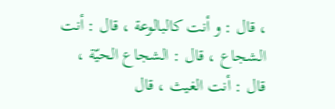، قال : و أنت كالبالوعة ، قال : أنت الشجاع ، قال : الشجاع الحيّة ، قال : أنت الغيث ، قال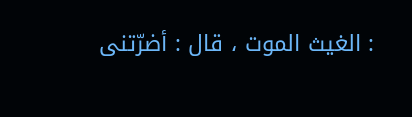: الغيث الموت ، قال : أضرّتنى